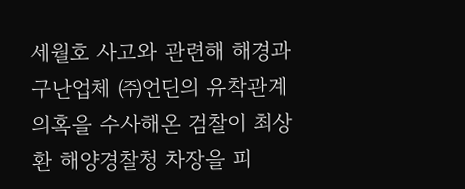세월호 사고와 관련해 해경과 구난업체 ㈜언딘의 유착관계 의혹을 수사해온 검찰이 최상환 해양경찰청 차장을 피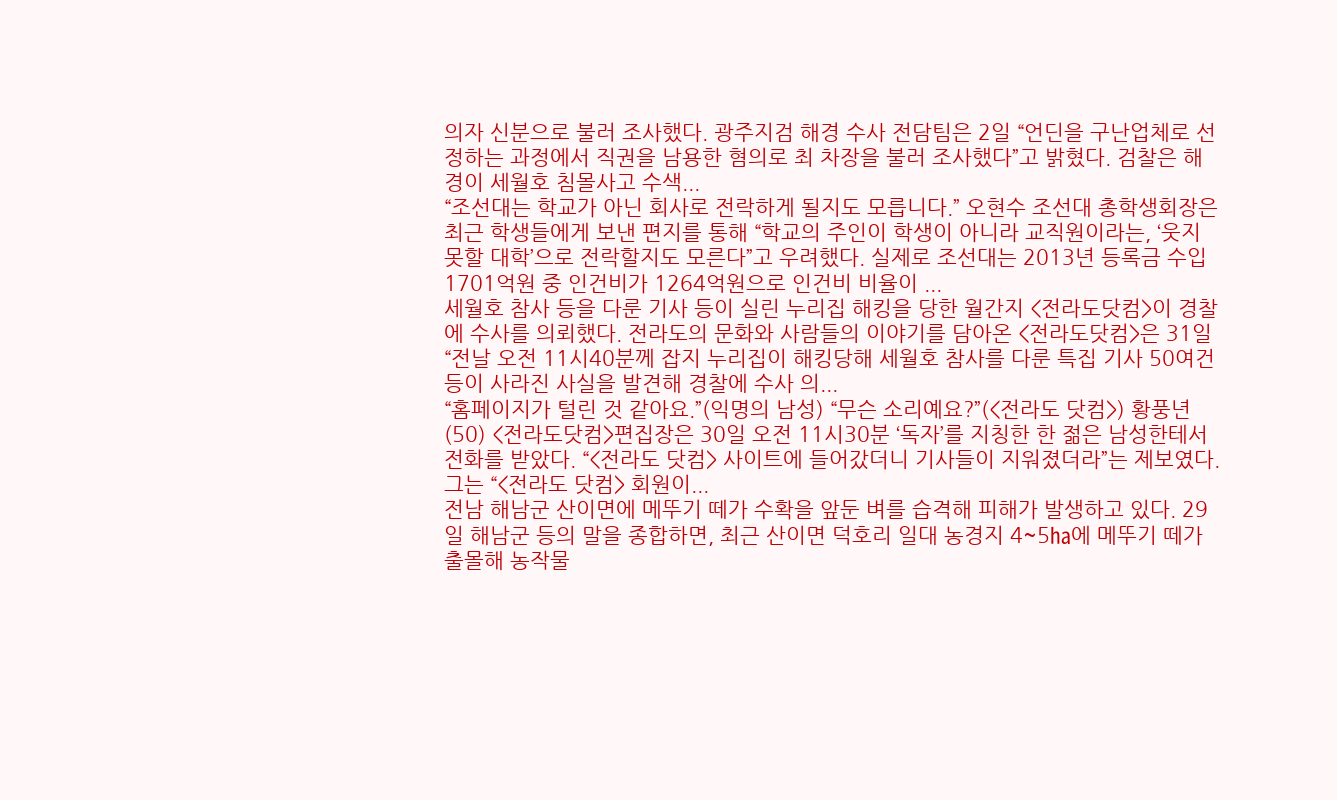의자 신분으로 불러 조사했다. 광주지검 해경 수사 전담팀은 2일 “언딘을 구난업체로 선정하는 과정에서 직권을 남용한 혐의로 최 차장을 불러 조사했다”고 밝혔다. 검찰은 해경이 세월호 침몰사고 수색...
“조선대는 학교가 아닌 회사로 전락하게 될지도 모릅니다.” 오현수 조선대 총학생회장은 최근 학생들에게 보낸 편지를 통해 “학교의 주인이 학생이 아니라 교직원이라는, ‘웃지 못할 대학’으로 전락할지도 모른다”고 우려했다. 실제로 조선대는 2013년 등록금 수입 1701억원 중 인건비가 1264억원으로 인건비 비율이 ...
세월호 참사 등을 다룬 기사 등이 실린 누리집 해킹을 당한 월간지 <전라도닷컴>이 경찰에 수사를 의뢰했다. 전라도의 문화와 사람들의 이야기를 담아온 <전라도닷컴>은 31일 “전날 오전 11시40분께 잡지 누리집이 해킹당해 세월호 참사를 다룬 특집 기사 50여건 등이 사라진 사실을 발견해 경찰에 수사 의...
“홈페이지가 털린 것 같아요.”(익명의 남성) “무슨 소리예요?”(<전라도 닷컴>) 황풍년(50) <전라도닷컴>편집장은 30일 오전 11시30분 ‘독자’를 지칭한 한 젊은 남성한테서 전화를 받았다. “<전라도 닷컴> 사이트에 들어갔더니 기사들이 지워졌더라”는 제보였다. 그는 “<전라도 닷컴> 회원이...
전남 해남군 산이면에 메뚜기 떼가 수확을 앞둔 벼를 습격해 피해가 발생하고 있다. 29일 해남군 등의 말을 종합하면, 최근 산이면 덕호리 일대 농경지 4~5㏊에 메뚜기 떼가 출몰해 농작물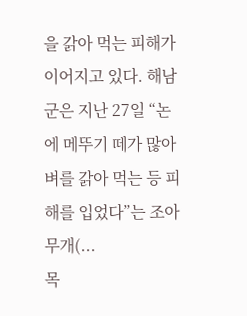을 갉아 먹는 피해가 이어지고 있다. 해남군은 지난 27일 “논에 메뚜기 떼가 많아 벼를 갉아 먹는 등 피해를 입었다”는 조아무개(...
목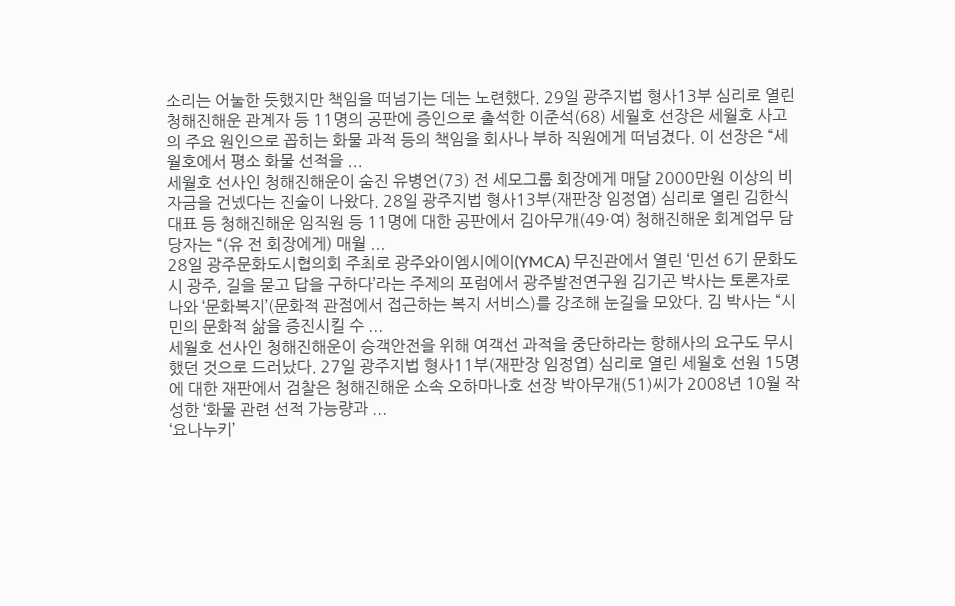소리는 어눌한 듯했지만 책임을 떠넘기는 데는 노련했다. 29일 광주지법 형사13부 심리로 열린 청해진해운 관계자 등 11명의 공판에 증인으로 출석한 이준석(68) 세월호 선장은 세월호 사고의 주요 원인으로 꼽히는 화물 과적 등의 책임을 회사나 부하 직원에게 떠넘겼다. 이 선장은 “세월호에서 평소 화물 선적을 ...
세월호 선사인 청해진해운이 숨진 유병언(73) 전 세모그룹 회장에게 매달 2000만원 이상의 비자금을 건넸다는 진술이 나왔다. 28일 광주지법 형사13부(재판장 임정엽) 심리로 열린 김한식 대표 등 청해진해운 임직원 등 11명에 대한 공판에서 김아무개(49·여) 청해진해운 회계업무 담당자는 “(유 전 회장에게) 매월 ...
28일 광주문화도시협의회 주최로 광주와이엠시에이(YMCA) 무진관에서 열린 ‘민선 6기 문화도시 광주, 길을 묻고 답을 구하다’라는 주제의 포럼에서 광주발전연구원 김기곤 박사는 토론자로 나와 ‘문화복지’(문화적 관점에서 접근하는 복지 서비스)를 강조해 눈길을 모았다. 김 박사는 “시민의 문화적 삶을 증진시킬 수 ...
세월호 선사인 청해진해운이 승객안전을 위해 여객선 과적을 중단하라는 항해사의 요구도 무시했던 것으로 드러났다. 27일 광주지법 형사11부(재판장 임정엽) 심리로 열린 세월호 선원 15명에 대한 재판에서 검찰은 청해진해운 소속 오하마나호 선장 박아무개(51)씨가 2008년 10월 작성한 ‘화물 관련 선적 가능량과 ...
‘요나누키’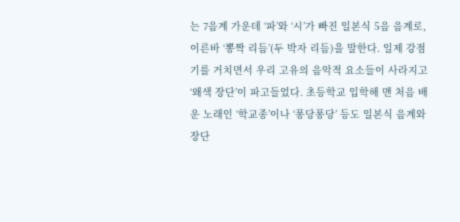는 7음계 가운데 ‘파’와 ‘시’가 빠진 일본식 5음 음계로, 이른바 ‘뽕짝 리듬’(두 박자 리듬)을 말한다. 일제 강점기를 거치면서 우리 고유의 음악적 요소들이 사라지고 ‘왜색 장단’이 파고들었다. 초등학교 입학해 맨 처음 배운 노래인 ‘학교종’이나 ‘퐁당퐁당’ 등도 일본식 음계와 장단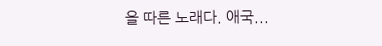을 따른 노래다. 애국...